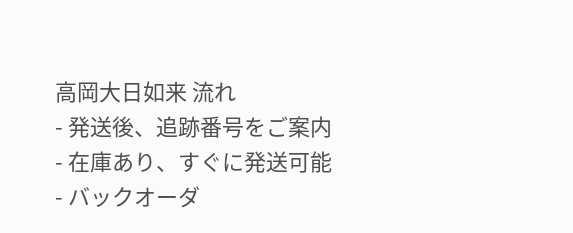高岡大日如来 流れ
- 発送後、追跡番号をご案内
- 在庫あり、すぐに発送可能
- バックオーダ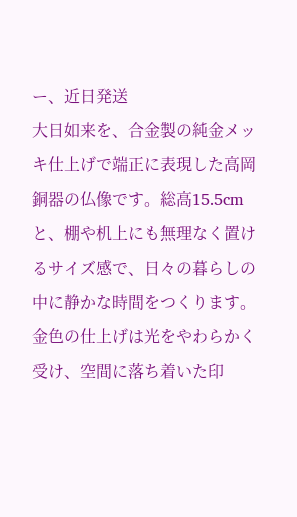ー、近日発送
大日如来を、合金製の純金メッキ仕上げで端正に表現した高岡銅器の仏像です。総高15.5cmと、棚や机上にも無理なく置けるサイズ感で、日々の暮らしの中に静かな時間をつくります。
金色の仕上げは光をやわらかく受け、空間に落ち着いた印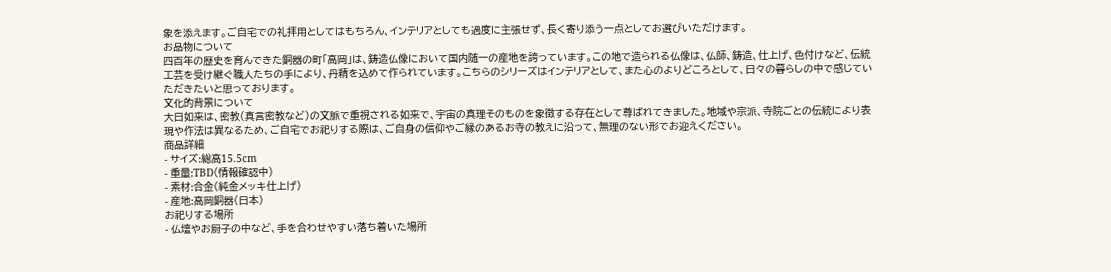象を添えます。ご自宅での礼拝用としてはもちろん、インテリアとしても過度に主張せず、長く寄り添う一点としてお選びいただけます。
お品物について
四百年の歴史を育んできた銅器の町「高岡」は、鋳造仏像において国内随一の産地を誇っています。この地で造られる仏像は、仏師、鋳造、仕上げ、色付けなど、伝統工芸を受け継ぐ職人たちの手により、丹精を込めて作られています。こちらのシリーズはインテリアとして、また心のよりどころとして、日々の暮らしの中で感じていただきたいと思っております。
文化的背景について
大日如来は、密教(真言密教など)の文脈で重視される如来で、宇宙の真理そのものを象徴する存在として尊ばれてきました。地域や宗派、寺院ごとの伝統により表現や作法は異なるため、ご自宅でお祀りする際は、ご自身の信仰やご縁のあるお寺の教えに沿って、無理のない形でお迎えください。
商品詳細
- サイズ:総高15.5cm
- 重量:TBD(情報確認中)
- 素材:合金(純金メッキ仕上げ)
- 産地:高岡銅器(日本)
お祀りする場所
- 仏壇やお厨子の中など、手を合わせやすい落ち着いた場所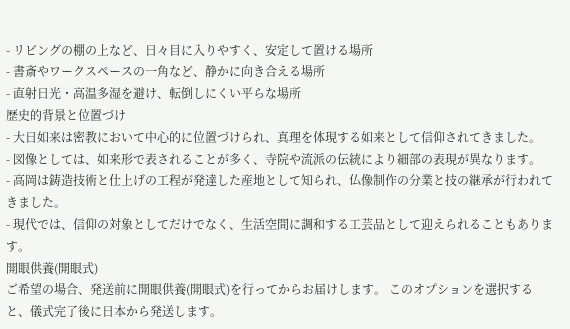- リビングの棚の上など、日々目に入りやすく、安定して置ける場所
- 書斎やワークスペースの一角など、静かに向き合える場所
- 直射日光・高温多湿を避け、転倒しにくい平らな場所
歴史的背景と位置づけ
- 大日如来は密教において中心的に位置づけられ、真理を体現する如来として信仰されてきました。
- 図像としては、如来形で表されることが多く、寺院や流派の伝統により細部の表現が異なります。
- 高岡は鋳造技術と仕上げの工程が発達した産地として知られ、仏像制作の分業と技の継承が行われてきました。
- 現代では、信仰の対象としてだけでなく、生活空間に調和する工芸品として迎えられることもあります。
開眼供養(開眼式)
ご希望の場合、発送前に開眼供養(開眼式)を行ってからお届けします。 このオプションを選択すると、儀式完了後に日本から発送します。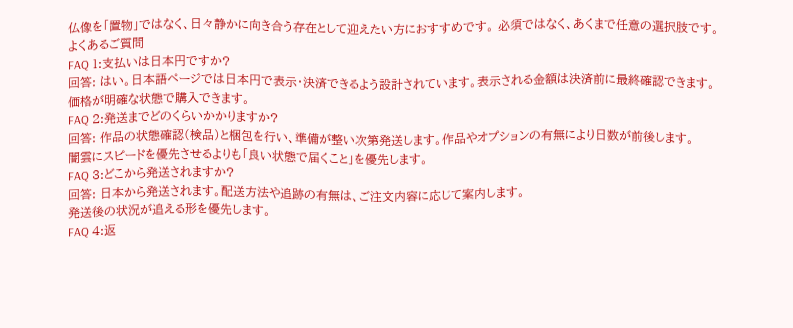仏像を「置物」ではなく、日々静かに向き合う存在として迎えたい方におすすめです。 必須ではなく、あくまで任意の選択肢です。
よくあるご質問
FAQ 1:支払いは日本円ですか?
回答: はい。日本語ページでは日本円で表示・決済できるよう設計されています。表示される金額は決済前に最終確認できます。
価格が明確な状態で購入できます。
FAQ 2:発送までどのくらいかかりますか?
回答: 作品の状態確認(検品)と梱包を行い、準備が整い次第発送します。作品やオプションの有無により日数が前後します。
闇雲にスピードを優先させるよりも「良い状態で届くこと」を優先します。
FAQ 3:どこから発送されますか?
回答: 日本から発送されます。配送方法や追跡の有無は、ご注文内容に応じて案内します。
発送後の状況が追える形を優先します。
FAQ 4:返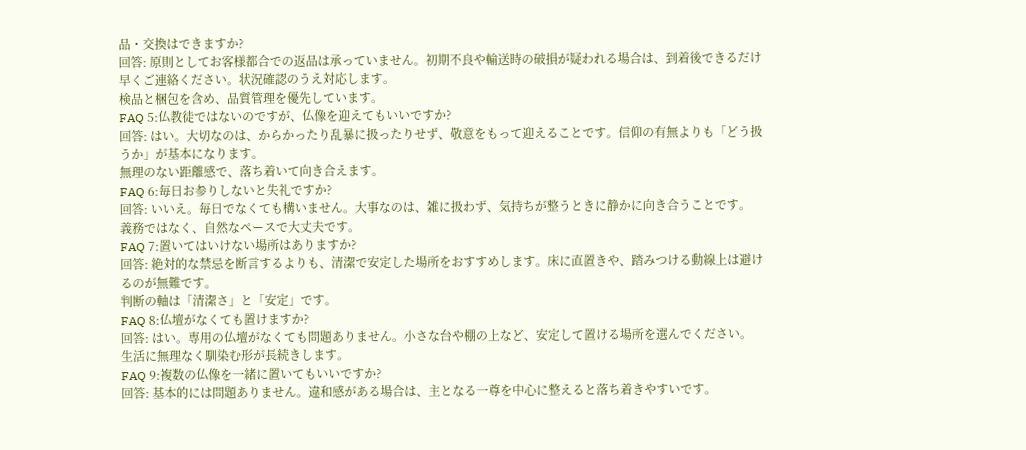品・交換はできますか?
回答: 原則としてお客様都合での返品は承っていません。初期不良や輸送時の破損が疑われる場合は、到着後できるだけ早くご連絡ください。状況確認のうえ対応します。
検品と梱包を含め、品質管理を優先しています。
FAQ 5:仏教徒ではないのですが、仏像を迎えてもいいですか?
回答: はい。大切なのは、からかったり乱暴に扱ったりせず、敬意をもって迎えることです。信仰の有無よりも「どう扱うか」が基本になります。
無理のない距離感で、落ち着いて向き合えます。
FAQ 6:毎日お参りしないと失礼ですか?
回答: いいえ。毎日でなくても構いません。大事なのは、雑に扱わず、気持ちが整うときに静かに向き合うことです。
義務ではなく、自然なペースで大丈夫です。
FAQ 7:置いてはいけない場所はありますか?
回答: 絶対的な禁忌を断言するよりも、清潔で安定した場所をおすすめします。床に直置きや、踏みつける動線上は避けるのが無難です。
判断の軸は「清潔さ」と「安定」です。
FAQ 8:仏壇がなくても置けますか?
回答: はい。専用の仏壇がなくても問題ありません。小さな台や棚の上など、安定して置ける場所を選んでください。
生活に無理なく馴染む形が長続きします。
FAQ 9:複数の仏像を一緒に置いてもいいですか?
回答: 基本的には問題ありません。違和感がある場合は、主となる一尊を中心に整えると落ち着きやすいです。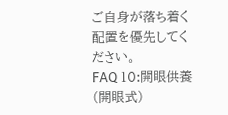ご自身が落ち着く配置を優先してください。
FAQ 10:開眼供養(開眼式)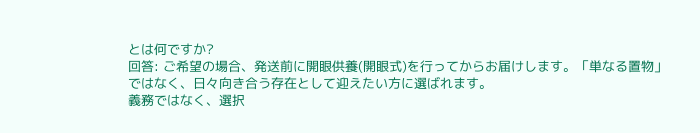とは何ですか?
回答: ご希望の場合、発送前に開眼供養(開眼式)を行ってからお届けします。「単なる置物」ではなく、日々向き合う存在として迎えたい方に選ばれます。
義務ではなく、選択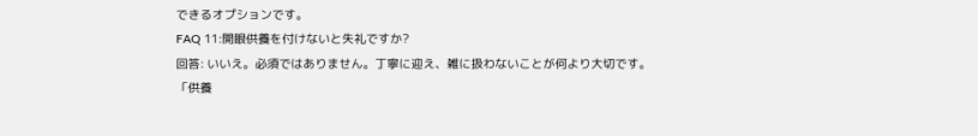できるオプションです。
FAQ 11:開眼供養を付けないと失礼ですか?
回答: いいえ。必須ではありません。丁寧に迎え、雑に扱わないことが何より大切です。
「供養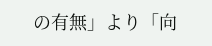の有無」より「向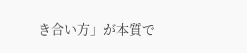き合い方」が本質で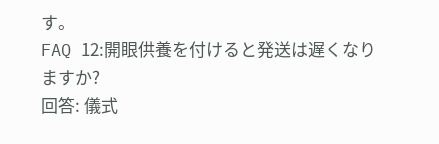す。
FAQ 12:開眼供養を付けると発送は遅くなりますか?
回答: 儀式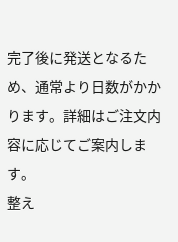完了後に発送となるため、通常より日数がかかります。詳細はご注文内容に応じてご案内します。
整え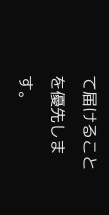て届けることを優先します。